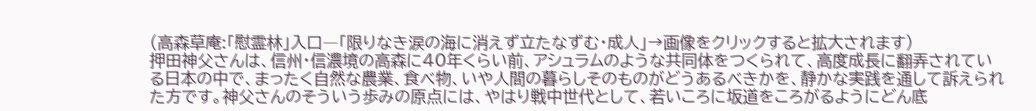(高森草庵:「慰霊林」入口―「限りなき涙の海に消えず立たなずむ・成人」→画像をクリックすると拡大されます)
押田神父さんは、信州・信濃境の高森に40年くらい前、アシュラムのような共同体をつくられて、高度成長に翻弄されている日本の中で、まったく自然な農業、食べ物、いや人間の暮らしそのものがどうあるべきかを、静かな実践を通して訴えられた方です。神父さんのそういう歩みの原点には、やはり戦中世代として、若いころに坂道をころがるようにどん底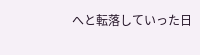へと転落していった日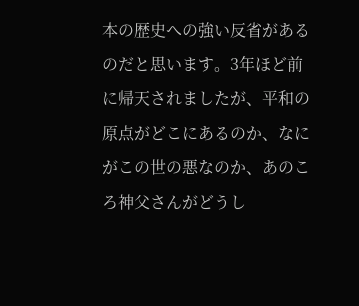本の歴史への強い反省があるのだと思います。3年ほど前に帰天されましたが、平和の原点がどこにあるのか、なにがこの世の悪なのか、あのころ神父さんがどうし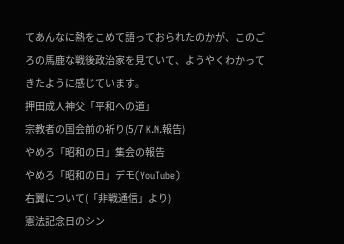てあんなに熱をこめて語っておられたのかが、このごろの馬鹿な戦後政治家を見ていて、ようやくわかってきたように感じています。
押田成人神父「平和への道」
宗教者の国会前の祈り(5/7 K.N.報告)
やめろ「昭和の日」集会の報告
やめろ「昭和の日」デモ(YouTube)
右翼について(「非戦通信」より)
憲法記念日のシン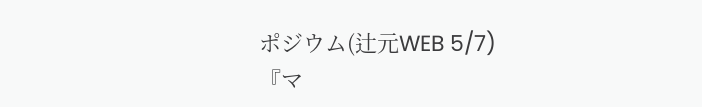ポジウム(辻元WEB 5/7)
『マ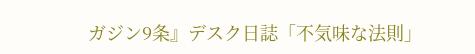ガジン9条』デスク日誌「不気味な法則」